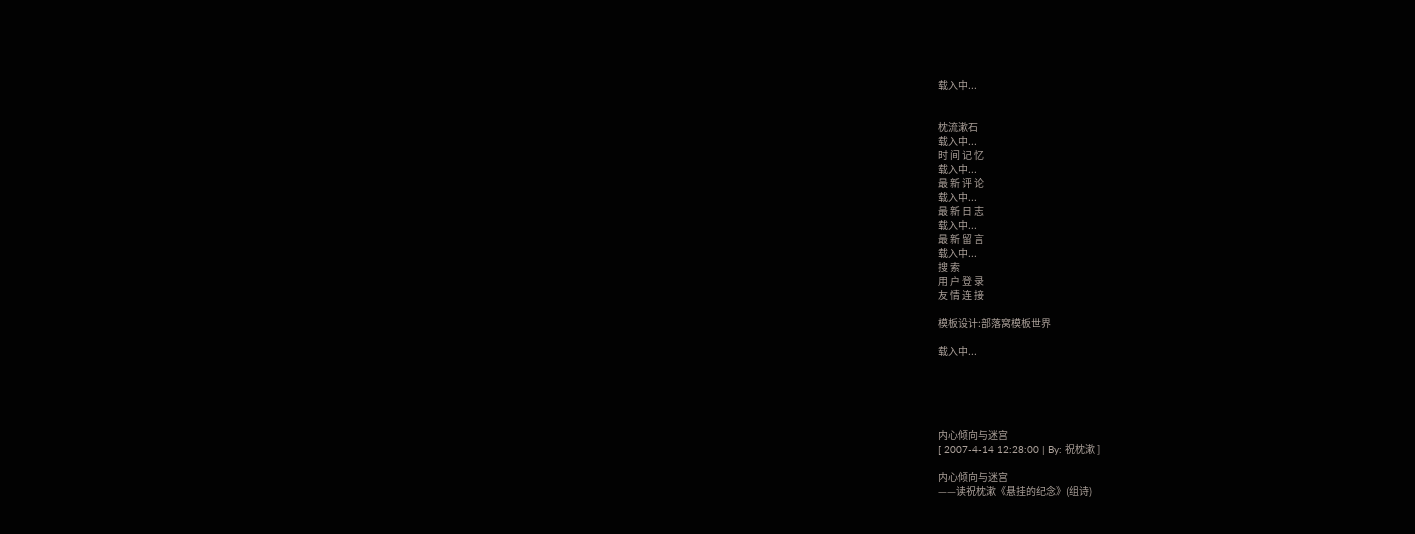载入中...


枕流漱石
载入中...
时 间 记 忆
载入中...
最 新 评 论
载入中...
最 新 日 志
载入中...
最 新 留 言
载入中...
搜 索
用 户 登 录
友 情 连 接

模板设计:部落窝模板世界

载入中...





内心倾向与迷宫
[ 2007-4-14 12:28:00 | By: 祝枕漱 ]

内心倾向与迷宫
——读祝枕漱《悬挂的纪念》(组诗)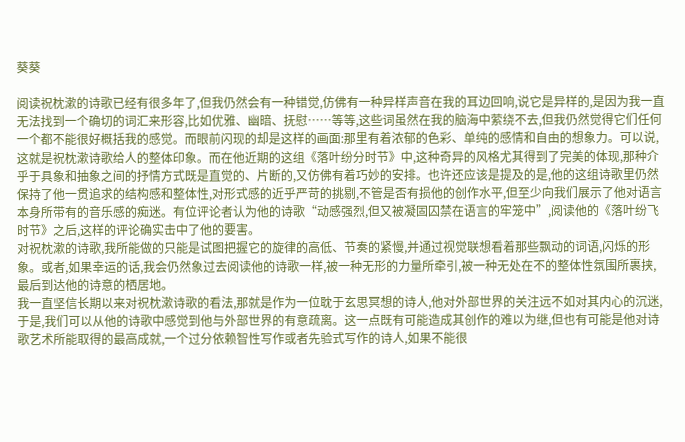葵葵

阅读祝枕漱的诗歌已经有很多年了,但我仍然会有一种错觉,仿佛有一种异样声音在我的耳边回响,说它是异样的,是因为我一直无法找到一个确切的词汇来形容,比如优雅、幽暗、抚慰……等等,这些词虽然在我的脑海中萦绕不去,但我仍然觉得它们任何一个都不能很好概括我的感觉。而眼前闪现的却是这样的画面:那里有着浓郁的色彩、单纯的感情和自由的想象力。可以说,这就是祝枕漱诗歌给人的整体印象。而在他近期的这组《落叶纷分时节》中,这种奇异的风格尤其得到了完美的体现,那种介乎于具象和抽象之间的抒情方式既是直觉的、片断的,又仿佛有着巧妙的安排。也许还应该是提及的是,他的这组诗歌里仍然保持了他一贯追求的结构感和整体性,对形式感的近乎严苛的挑剔,不管是否有损他的创作水平,但至少向我们展示了他对语言本身所带有的音乐感的痴迷。有位评论者认为他的诗歌“动感强烈,但又被凝固囚禁在语言的牢笼中”,阅读他的《落叶纷飞时节》之后,这样的评论确实击中了他的要害。
对祝枕漱的诗歌,我所能做的只能是试图把握它的旋律的高低、节奏的紧慢,并通过视觉联想看着那些飘动的词语,闪烁的形象。或者,如果幸运的话,我会仍然象过去阅读他的诗歌一样,被一种无形的力量所牵引,被一种无处在不的整体性氛围所裹挟,最后到达他的诗意的栖居地。
我一直坚信长期以来对祝枕漱诗歌的看法,那就是作为一位耽于玄思冥想的诗人,他对外部世界的关注远不如对其内心的沉迷,于是,我们可以从他的诗歌中感觉到他与外部世界的有意疏离。这一点既有可能造成其创作的难以为继,但也有可能是他对诗歌艺术所能取得的最高成就,一个过分依赖智性写作或者先验式写作的诗人,如果不能很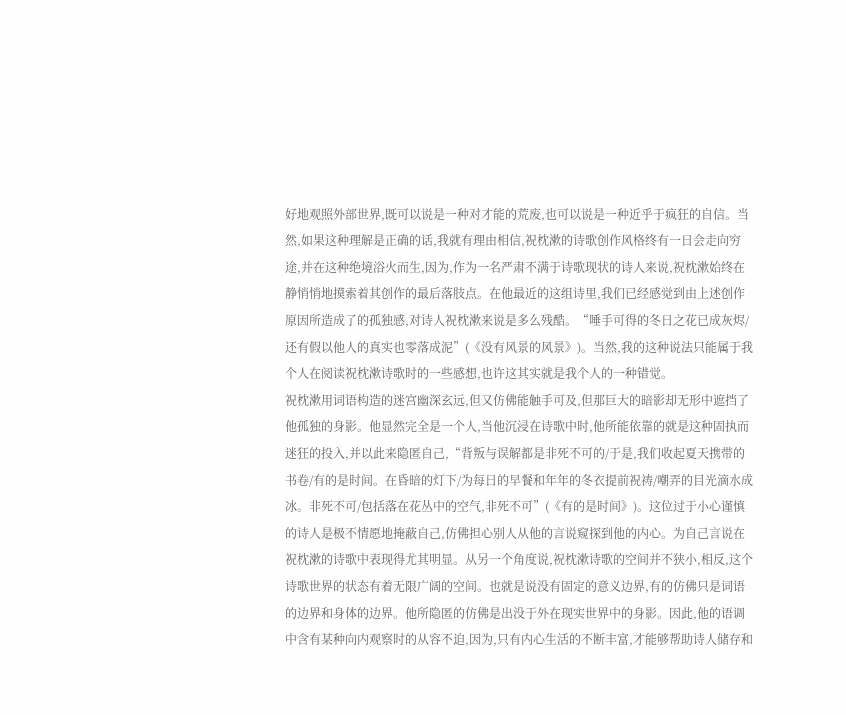好地观照外部世界,既可以说是一种对才能的荒废,也可以说是一种近乎于疯狂的自信。当然,如果这种理解是正确的话,我就有理由相信,祝枕漱的诗歌创作风格终有一日会走向穷途,并在这种绝境浴火而生,因为,作为一名严肃不满于诗歌现状的诗人来说,祝枕漱始终在静悄悄地摸索着其创作的最后落肢点。在他最近的这组诗里,我们已经感觉到由上述创作原因所造成了的孤独感,对诗人祝枕漱来说是多么残酷。“唾手可得的冬日之花已成灰烬/还有假以他人的真实也零落成泥”(《没有风景的风景》)。当然,我的这种说法只能属于我个人在阅读祝枕漱诗歌时的一些感想,也许这其实就是我个人的一种错觉。
祝枕漱用词语构造的迷宫幽深玄远,但又仿佛能触手可及,但那巨大的暗影却无形中遮挡了他孤独的身影。他显然完全是一个人,当他沉浸在诗歌中时,他所能依靠的就是这种固执而迷狂的投入,并以此来隐匿自己,“背叛与误解都是非死不可的/于是,我们收起夏天携带的书卷/有的是时间。在昏暗的灯下/为每日的早餐和年年的冬衣提前祝祷/嘲弄的目光滴水成冰。非死不可/包括落在花丛中的空气,非死不可”(《有的是时间》)。这位过于小心谨慎的诗人是极不情愿地掩蔽自己,仿佛担心别人从他的言说窥探到他的内心。为自己言说在祝枕漱的诗歌中表现得尤其明显。从另一个角度说,祝枕漱诗歌的空间并不狭小,相反,这个诗歌世界的状态有着无限广阔的空间。也就是说没有固定的意义边界,有的仿佛只是词语的边界和身体的边界。他所隐匿的仿佛是出没于外在现实世界中的身影。因此,他的语调中含有某种向内观察时的从容不迫,因为,只有内心生活的不断丰富,才能够帮助诗人储存和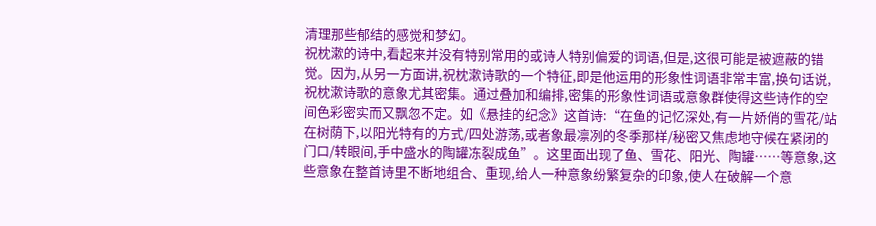清理那些郁结的感觉和梦幻。
祝枕漱的诗中,看起来并没有特别常用的或诗人特别偏爱的词语,但是,这很可能是被遮蔽的错觉。因为,从另一方面讲,祝枕漱诗歌的一个特征,即是他运用的形象性词语非常丰富,换句话说,祝枕漱诗歌的意象尤其密集。通过叠加和编排,密集的形象性词语或意象群使得这些诗作的空间色彩密实而又飘忽不定。如《悬挂的纪念》这首诗:“在鱼的记忆深处,有一片娇俏的雪花/站在树荫下,以阳光特有的方式/四处游荡,或者象最凛冽的冬季那样/秘密又焦虑地守候在紧闭的门口/转眼间,手中盛水的陶罐冻裂成鱼”。这里面出现了鱼、雪花、阳光、陶罐……等意象,这些意象在整首诗里不断地组合、重现,给人一种意象纷繁复杂的印象,使人在破解一个意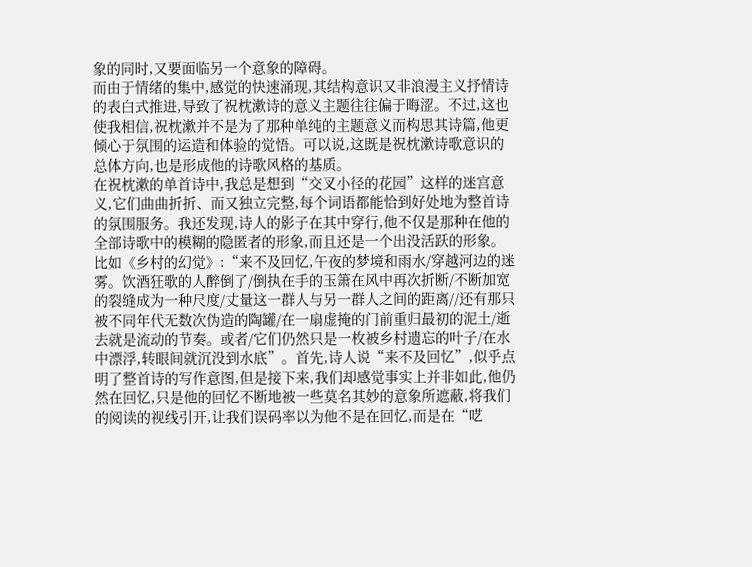象的同时,又要面临另一个意象的障碍。
而由于情绪的集中,感觉的快速涌现,其结构意识又非浪漫主义抒情诗的表白式推进,导致了祝枕漱诗的意义主题往往偏于晦涩。不过,这也使我相信,祝枕漱并不是为了那种单纯的主题意义而构思其诗篇,他更倾心于氛围的运造和体验的觉悟。可以说,这既是祝枕漱诗歌意识的总体方向,也是形成他的诗歌风格的基质。
在祝枕漱的单首诗中,我总是想到“交叉小径的花园”这样的迷宫意义,它们曲曲折折、而又独立完整,每个词语都能恰到好处地为整首诗的氛围服务。我还发现,诗人的影子在其中穿行,他不仅是那种在他的全部诗歌中的模糊的隐匿者的形象,而且还是一个出没活跃的形象。比如《乡村的幻觉》:“来不及回忆,午夜的梦境和雨水/穿越河边的迷雾。饮酒狂歌的人醉倒了/倒执在手的玉箫在风中再次折断/不断加宽的裂缝成为一种尺度/丈量这一群人与另一群人之间的距离//还有那只被不同年代无数次伪造的陶罐/在一扇虚掩的门前重归最初的泥土/逝去就是流动的节奏。或者/它们仍然只是一枚被乡村遗忘的叶子/在水中漂浮,转眼间就沉没到水底”。首先,诗人说“来不及回忆”,似乎点明了整首诗的写作意图,但是接下来,我们却感觉事实上并非如此,他仍然在回忆,只是他的回忆不断地被一些莫名其妙的意象所遮蔽,将我们的阅读的视线引开,让我们误码率以为他不是在回忆,而是在“呓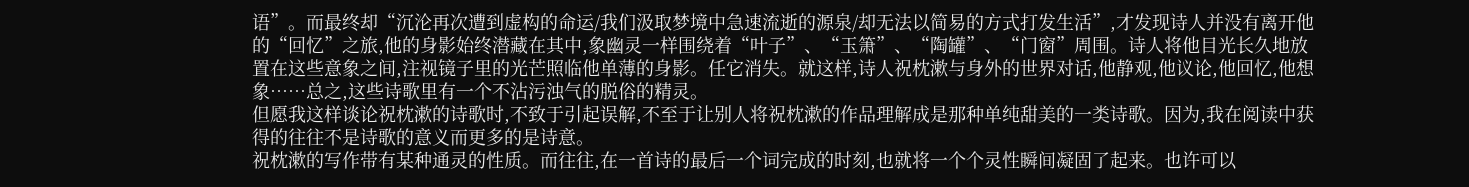语”。而最终却“沉沦再次遭到虚构的命运/我们汲取梦境中急速流逝的源泉/却无法以简易的方式打发生活”,才发现诗人并没有离开他的“回忆”之旅,他的身影始终潜藏在其中,象幽灵一样围绕着“叶子”、“玉箫”、“陶罐”、“门窗”周围。诗人将他目光长久地放置在这些意象之间,注视镜子里的光芒照临他单薄的身影。任它消失。就这样,诗人祝枕漱与身外的世界对话,他静观,他议论,他回忆,他想象……总之,这些诗歌里有一个不沾污浊气的脱俗的精灵。
但愿我这样谈论祝枕漱的诗歌时,不致于引起误解,不至于让别人将祝枕漱的作品理解成是那种单纯甜美的一类诗歌。因为,我在阅读中获得的往往不是诗歌的意义而更多的是诗意。
祝枕漱的写作带有某种通灵的性质。而往往,在一首诗的最后一个词完成的时刻,也就将一个个灵性瞬间凝固了起来。也许可以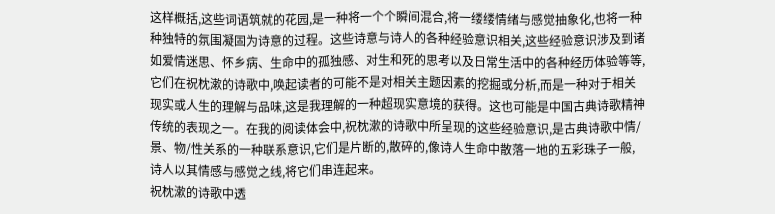这样概括,这些词语筑就的花园,是一种将一个个瞬间混合,将一缕缕情绪与感觉抽象化,也将一种种独特的氛围凝固为诗意的过程。这些诗意与诗人的各种经验意识相关,这些经验意识涉及到诸如爱情迷思、怀乡病、生命中的孤独感、对生和死的思考以及日常生活中的各种经历体验等等,它们在祝枕漱的诗歌中,唤起读者的可能不是对相关主题因素的挖掘或分析,而是一种对于相关现实或人生的理解与品味,这是我理解的一种超现实意境的获得。这也可能是中国古典诗歌精神传统的表现之一。在我的阅读体会中,祝枕漱的诗歌中所呈现的这些经验意识,是古典诗歌中情/景、物/性关系的一种联系意识,它们是片断的,散碎的,像诗人生命中散落一地的五彩珠子一般,诗人以其情感与感觉之线,将它们串连起来。
祝枕漱的诗歌中透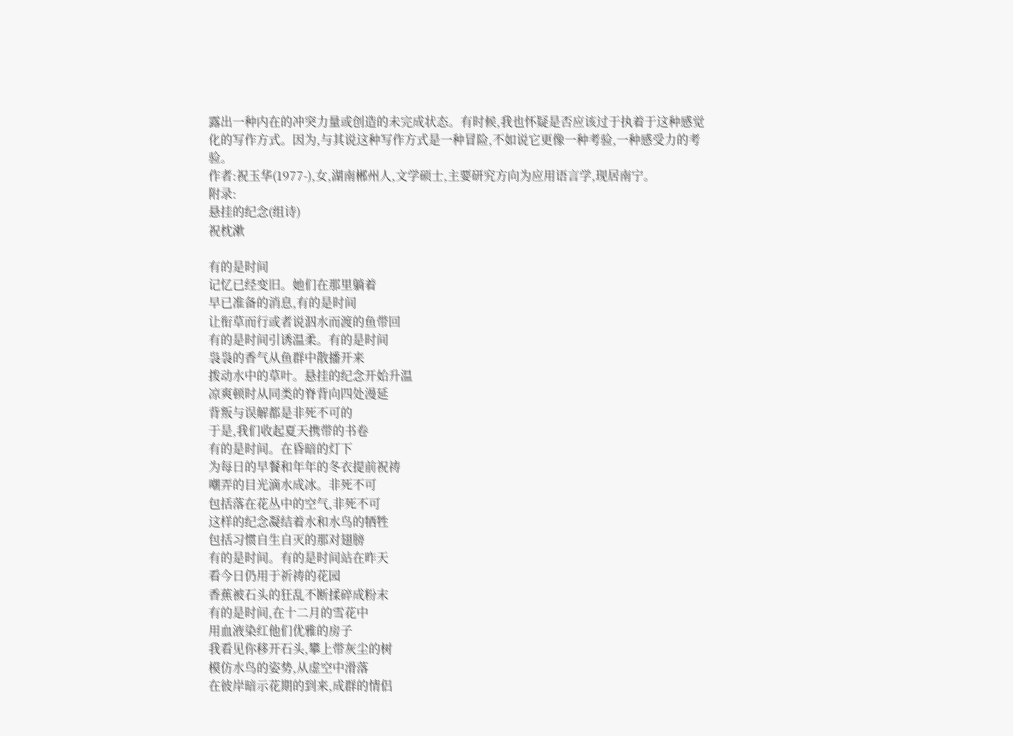露出一种内在的冲突力量或创造的未完成状态。有时候,我也怀疑是否应该过于执着于这种感觉化的写作方式。因为,与其说这种写作方式是一种冒险,不如说它更像一种考验,一种感受力的考验。
作者:祝玉华(1977-),女,湖南郴州人,文学硕士,主要研究方向为应用语言学,现居南宁。
附录:
悬挂的纪念(组诗)
祝枕漱

有的是时间
记忆已经变旧。她们在那里躺着
早已准备的消息,有的是时间
让衔草而行或者说泅水而渡的鱼带回
有的是时间引诱温柔。有的是时间
袅袅的香气从鱼群中散播开来
拨动水中的草叶。悬挂的纪念开始升温
凉爽顿时从同类的脊背向四处漫延
背叛与误解都是非死不可的
于是,我们收起夏天携带的书卷
有的是时间。在昏暗的灯下
为每日的早餐和年年的冬衣提前祝祷
嘲弄的目光滴水成冰。非死不可
包括落在花丛中的空气,非死不可
这样的纪念凝结着水和水鸟的牺牲
包括习惯自生自灭的那对翅膀
有的是时间。有的是时间站在昨天
看今日仍用于祈祷的花园
香蕉被石头的狂乱不断揉碎成粉末
有的是时间,在十二月的雪花中
用血液染红他们优雅的房子
我看见你移开石头,攀上带灰尘的树
模仿水鸟的姿势,从虚空中滑落
在彼岸暗示花期的到来,成群的情侣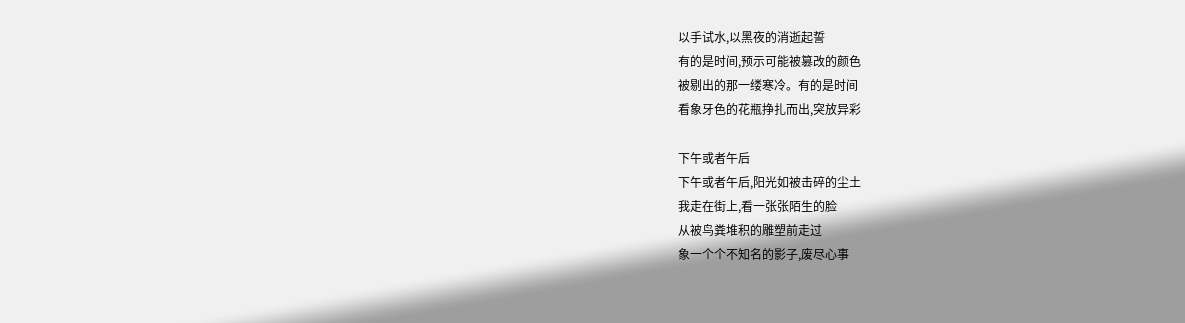以手试水,以黑夜的消逝起誓
有的是时间,预示可能被篡改的颜色
被剔出的那一缕寒冷。有的是时间
看象牙色的花瓶挣扎而出,突放异彩

下午或者午后
下午或者午后,阳光如被击碎的尘土
我走在街上,看一张张陌生的脸
从被鸟粪堆积的雕塑前走过
象一个个不知名的影子,废尽心事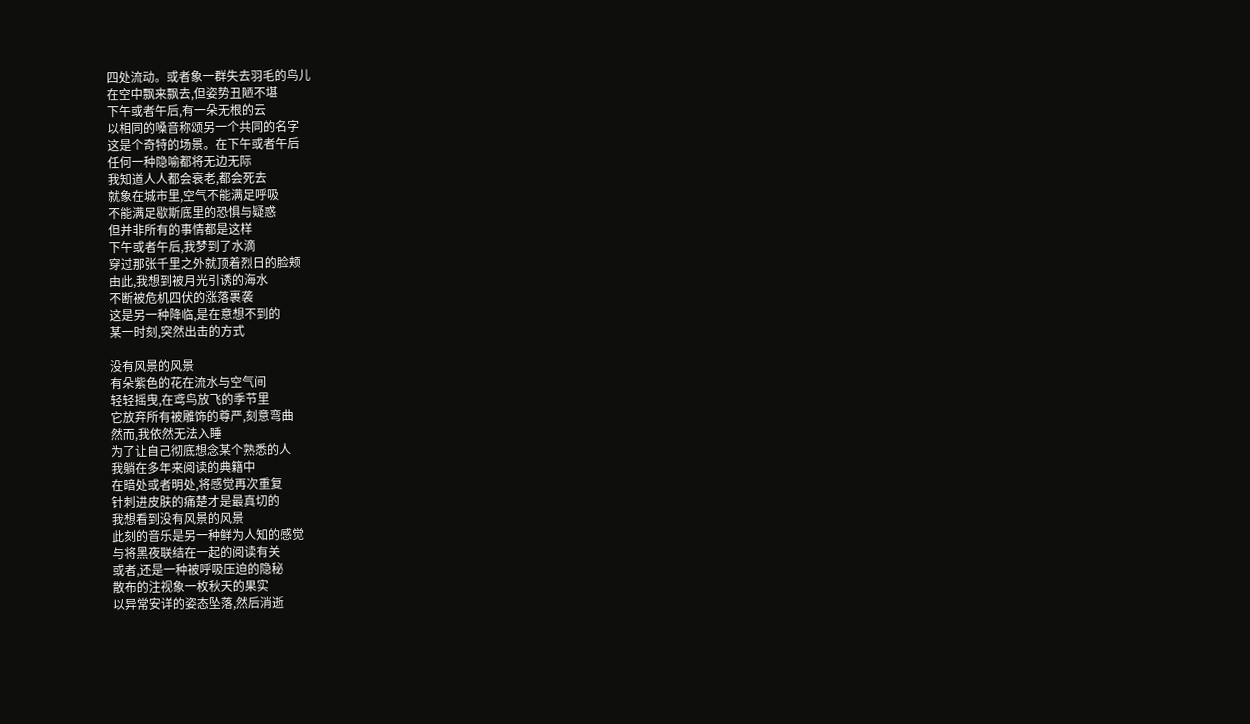四处流动。或者象一群失去羽毛的鸟儿
在空中飘来飘去,但姿势丑陋不堪
下午或者午后,有一朵无根的云
以相同的嗓音称颂另一个共同的名字
这是个奇特的场景。在下午或者午后
任何一种隐喻都将无边无际
我知道人人都会衰老,都会死去
就象在城市里,空气不能满足呼吸
不能满足歇斯底里的恐惧与疑惑
但并非所有的事情都是这样
下午或者午后,我梦到了水滴
穿过那张千里之外就顶着烈日的脸颊
由此,我想到被月光引诱的海水
不断被危机四伏的涨落裹袭
这是另一种降临,是在意想不到的
某一时刻,突然出击的方式

没有风景的风景
有朵紫色的花在流水与空气间
轻轻摇曳,在鸢鸟放飞的季节里
它放弃所有被雕饰的尊严,刻意弯曲
然而,我依然无法入睡
为了让自己彻底想念某个熟悉的人
我躺在多年来阅读的典籍中
在暗处或者明处,将感觉再次重复
针刺进皮肤的痛楚才是最真切的
我想看到没有风景的风景
此刻的音乐是另一种鲜为人知的感觉
与将黑夜联结在一起的阅读有关
或者,还是一种被呼吸压迫的隐秘
散布的注视象一枚秋天的果实
以异常安详的姿态坠落,然后消逝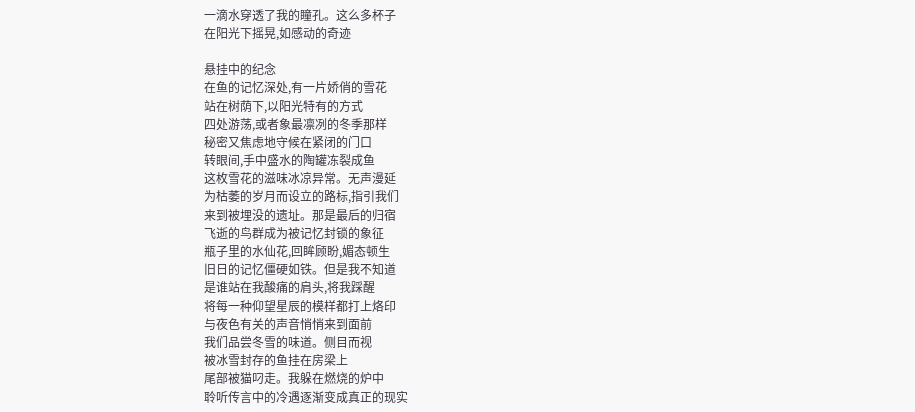一滴水穿透了我的瞳孔。这么多杯子
在阳光下摇晃,如感动的奇迹

悬挂中的纪念
在鱼的记忆深处,有一片娇俏的雪花
站在树荫下,以阳光特有的方式
四处游荡,或者象最凛冽的冬季那样
秘密又焦虑地守候在紧闭的门口
转眼间,手中盛水的陶罐冻裂成鱼
这枚雪花的滋味冰凉异常。无声漫延
为枯萎的岁月而设立的路标,指引我们
来到被埋没的遗址。那是最后的归宿
飞逝的鸟群成为被记忆封锁的象征
瓶子里的水仙花,回眸顾盼,媚态顿生
旧日的记忆僵硬如铁。但是我不知道
是谁站在我酸痛的肩头,将我踩醒
将每一种仰望星辰的模样都打上烙印
与夜色有关的声音悄悄来到面前
我们品尝冬雪的味道。侧目而视
被冰雪封存的鱼挂在房梁上
尾部被猫叼走。我躲在燃烧的炉中
聆听传言中的冷遇逐渐变成真正的现实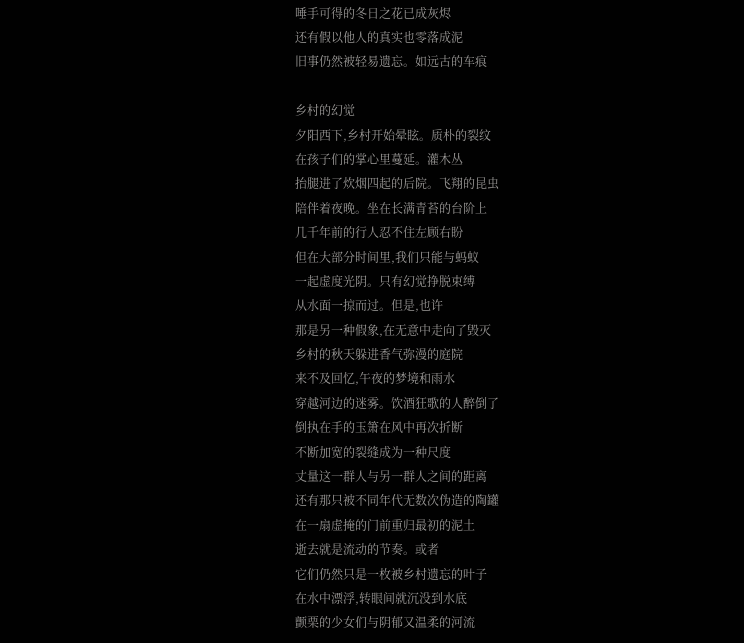唾手可得的冬日之花已成灰烬
还有假以他人的真实也零落成泥
旧事仍然被轻易遗忘。如远古的车痕

乡村的幻觉
夕阳西下,乡村开始晕眩。质朴的裂纹
在孩子们的掌心里蔓延。灌木丛
抬腿进了炊烟四起的后院。飞翔的昆虫
陪伴着夜晚。坐在长满青苔的台阶上
几千年前的行人忍不住左顾右盼
但在大部分时间里,我们只能与蚂蚁
一起虚度光阴。只有幻觉挣脱束缚
从水面一掠而过。但是,也许
那是另一种假象,在无意中走向了毁灭
乡村的秋天躲进香气弥漫的庭院
来不及回忆,午夜的梦境和雨水
穿越河边的迷雾。饮酒狂歌的人醉倒了
倒执在手的玉箫在风中再次折断
不断加宽的裂缝成为一种尺度
丈量这一群人与另一群人之间的距离
还有那只被不同年代无数次伪造的陶罐
在一扇虚掩的门前重归最初的泥土
逝去就是流动的节奏。或者
它们仍然只是一枚被乡村遗忘的叶子
在水中漂浮,转眼间就沉没到水底
颤栗的少女们与阴郁又温柔的河流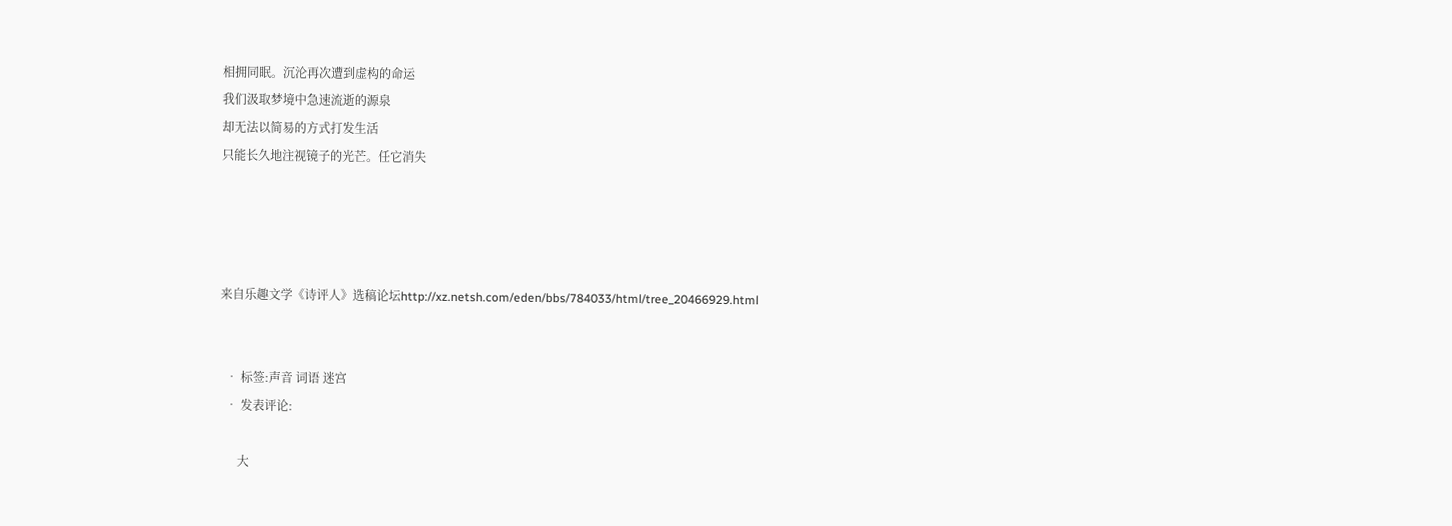相拥同眠。沉沦再次遭到虚构的命运
我们汲取梦境中急速流逝的源泉
却无法以简易的方式打发生活
只能长久地注视镜子的光芒。任它消失




来自乐趣文学《诗评人》选稿论坛http://xz.netsh.com/eden/bbs/784033/html/tree_20466929.html


  • 标签:声音 词语 迷宫
  • 发表评论:

      大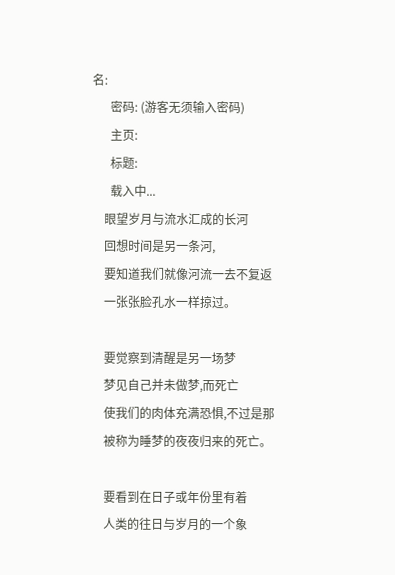名:
      密码: (游客无须输入密码)
      主页:
      标题:
      载入中...
    眼望岁月与流水汇成的长河
    回想时间是另一条河,
    要知道我们就像河流一去不复返
    一张张脸孔水一样掠过。

    要觉察到清醒是另一场梦
    梦见自己并未做梦,而死亡
    使我们的肉体充满恐惧,不过是那
    被称为睡梦的夜夜归来的死亡。

    要看到在日子或年份里有着
    人类的往日与岁月的一个象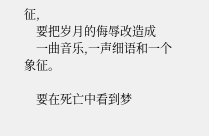征,
    要把岁月的侮辱改造成
    一曲音乐,一声细语和一个象征。

    要在死亡中看到梦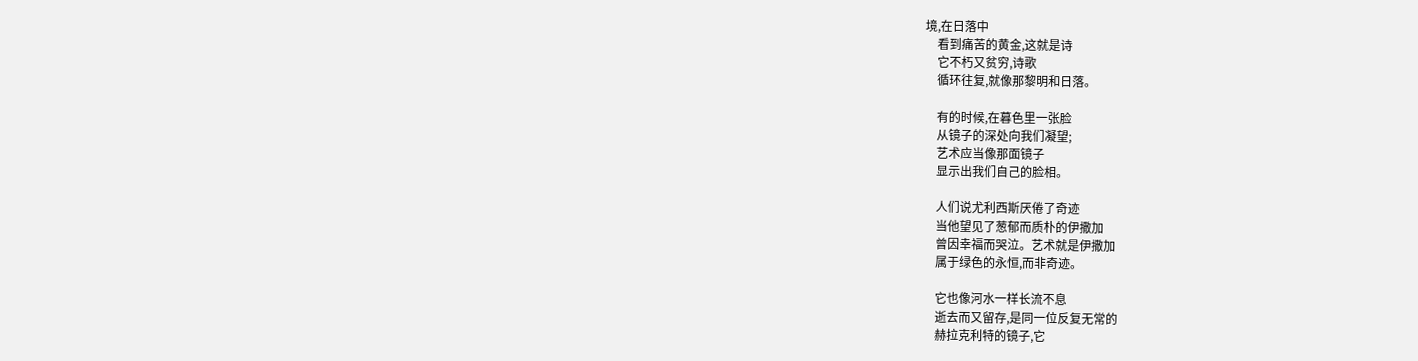境,在日落中
    看到痛苦的黄金,这就是诗
    它不朽又贫穷,诗歌
    循环往复,就像那黎明和日落。

    有的时候,在暮色里一张脸
    从镜子的深处向我们凝望;
    艺术应当像那面镜子
    显示出我们自己的脸相。

    人们说尤利西斯厌倦了奇迹
    当他望见了葱郁而质朴的伊撒加
    曾因幸福而哭泣。艺术就是伊撒加
    属于绿色的永恒,而非奇迹。

    它也像河水一样长流不息
    逝去而又留存,是同一位反复无常的
    赫拉克利特的镜子,它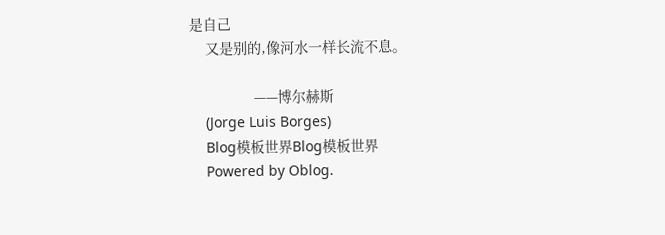是自己
    又是别的,像河水一样长流不息。

                ——博尔赫斯
    (Jorge Luis Borges)
    Blog模板世界Blog模板世界
    Powered by Oblog.